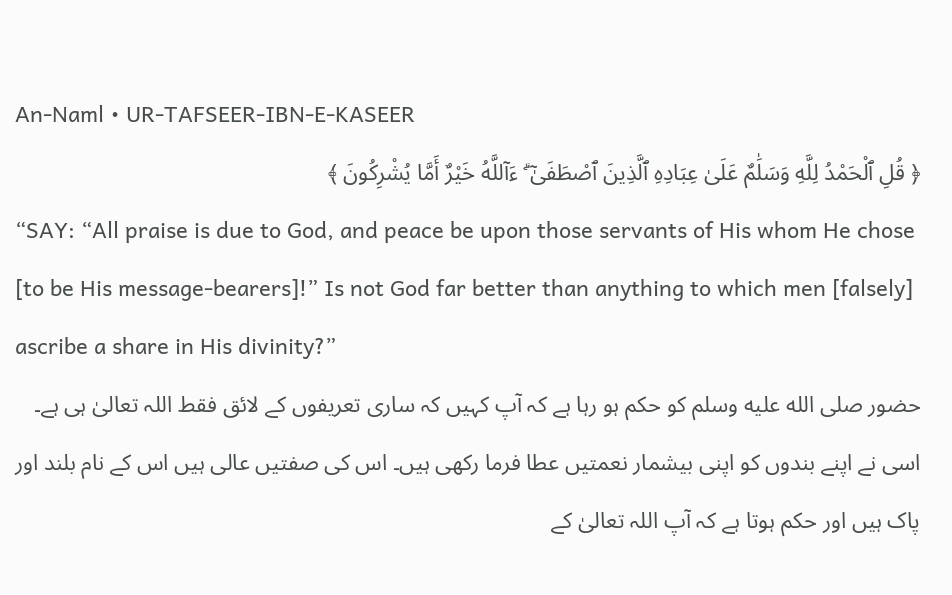An-Naml • UR-TAFSEER-IBN-E-KASEER
﴿ قُلِ ٱلْحَمْدُ لِلَّهِ وَسَلَٰمٌ عَلَىٰ عِبَادِهِ ٱلَّذِينَ ٱصْطَفَىٰٓ ۗ ءَآللَّهُ خَيْرٌ أَمَّا يُشْرِكُونَ ﴾
“SAY: “All praise is due to God, and peace be upon those servants of His whom He chose [to be His message-bearers]!” Is not God far better than anything to which men [falsely] ascribe a share in His divinity?”
حضور صلى الله عليه وسلم کو حکم ہو رہا ہے کہ آپ کہیں کہ ساری تعریفوں کے لائق فقط اللہ تعالیٰ ہی ہے۔ اسی نے اپنے بندوں کو اپنی بیشمار نعمتیں عطا فرما رکھی ہیں۔ اس کی صفتیں عالی ہیں اس کے نام بلند اور پاک ہیں اور حکم ہوتا ہے کہ آپ اللہ تعالیٰ کے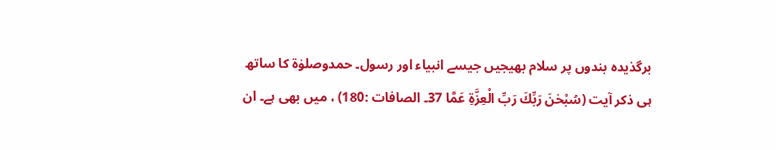برگذیدہ بندوں پر سلام بھیجیں جیسے انبیاء اور رسول۔ حمدوصلوٰۃ کا ساتھ ہی ذکر آیت (سُبْحٰنَ رَبِّكَ رَبِّ الْعِزَّةِ عَمَّا 37۔ الصافات :180) ، میں بھی ہے۔ ان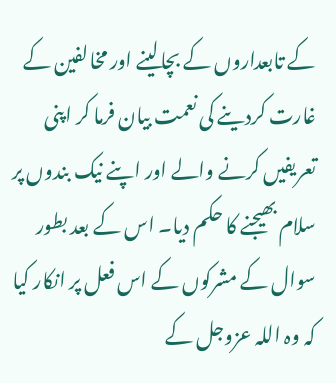کے تابعداروں کے بچالینے اور مخالفین کے غارت کردینے کی نعمت بیان فرما کر اپنی تعریفیں کرنے والے اور اپنے نیک بندوں پر سلام بھیجنے کا حکم دیا۔ اس کے بعد بطور سوال کے مشرکوں کے اس فعل پر انکار کیا کہ وہ اللہ عزوجل کے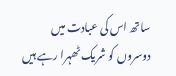ساتھ اس کی عبادت میں دوسروں کو شریک ٹھہرا رہے ہیں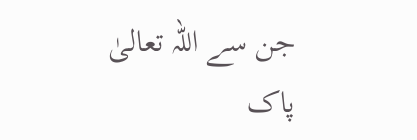جن سے اللہ تعالیٰ پاک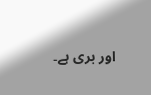اور بری ہے۔